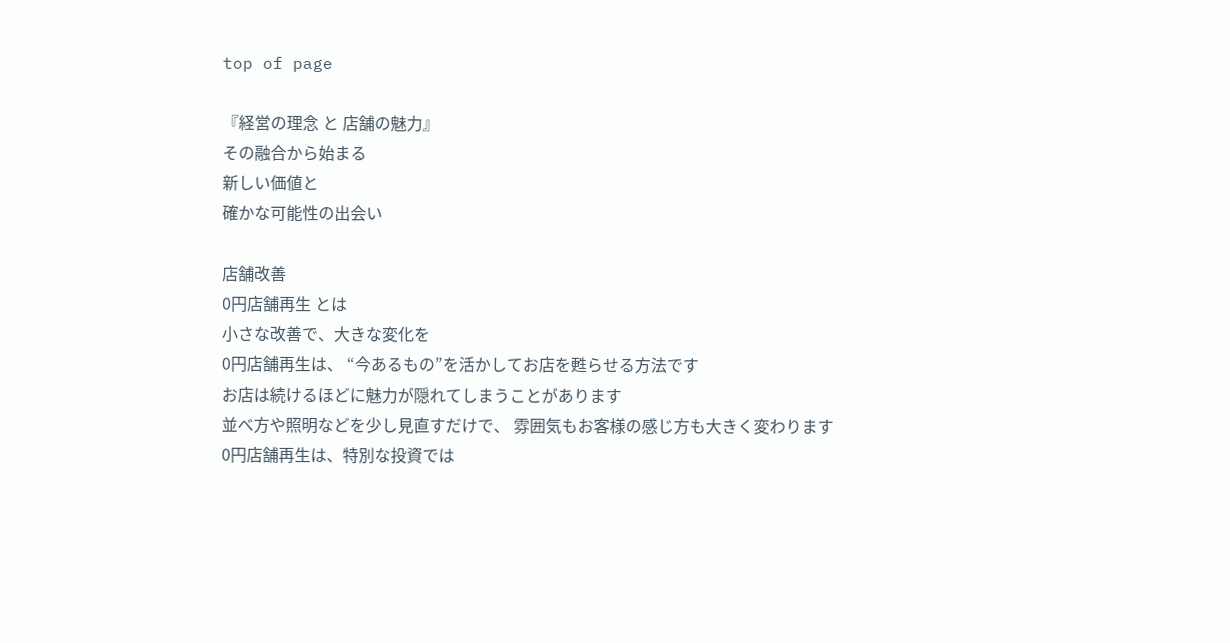top of page

『経営の理念 と 店舗の魅力』
その融合から始まる
新しい価値と
確かな可能性の出会い

店舗改善
0円店舗再生 とは
小さな改善で、大きな変化を
0円店舗再生は、 “今あるもの”を活かしてお店を甦らせる方法です
お店は続けるほどに魅力が隠れてしまうことがあります
並べ方や照明などを少し見直すだけで、 雰囲気もお客様の感じ方も大きく変わります
0円店舗再生は、特別な投資では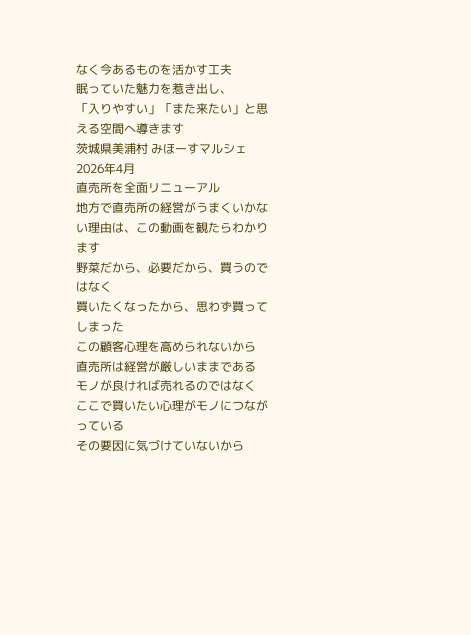なく今あるものを活かす工夫
眠っていた魅力を惹き出し、
「入りやすい」「また来たい」と思える空間へ導きます
茨城県美浦村 みほーすマルシェ
2026年4月
直売所を全面リニューアル
地方で直売所の経営がうまくいかない理由は、この動画を観たらわかります
野菜だから、必要だから、買うのではなく
買いたくなったから、思わず買ってしまった
この顧客心理を高められないから
直売所は経営が厳しいままである
モノが良ければ売れるのではなく
ここで買いたい心理がモノにつながっている
その要因に気づけていないから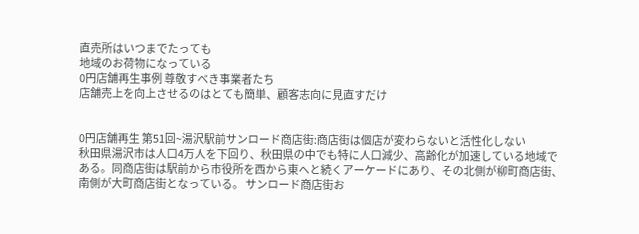直売所はいつまでたっても
地域のお荷物になっている
0円店舗再生事例 尊敬すべき事業者たち
店舗売上を向上させるのはとても簡単、顧客志向に見直すだけ


0円店舗再生 第51回~湯沢駅前サンロード商店街:商店街は個店が変わらないと活性化しない
秋田県湯沢市は人口4万人を下回り、秋田県の中でも特に人口減少、高齢化が加速している地域である。同商店街は駅前から市役所を西から東へと続くアーケードにあり、その北側が柳町商店街、南側が大町商店街となっている。 サンロード商店街お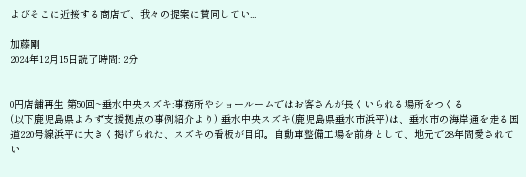よびそこに近接する商店で、我々の提案に賛同してい...

加藤剛
2024年12月15日読了時間: 2分


0円店舗再生 第50回~垂水中央スズキ:事務所やショールームではお客さんが長くいられる場所をつくる
(以下鹿児島県よろず支援拠点の事例紹介より) 垂水中央スズキ(鹿児島県垂水市浜平)は、垂水市の海岸通を走る国道220号線浜平に大きく掲げられた、スズキの看板が目印。自動車整備工場を前身として、地元で28年間愛されてい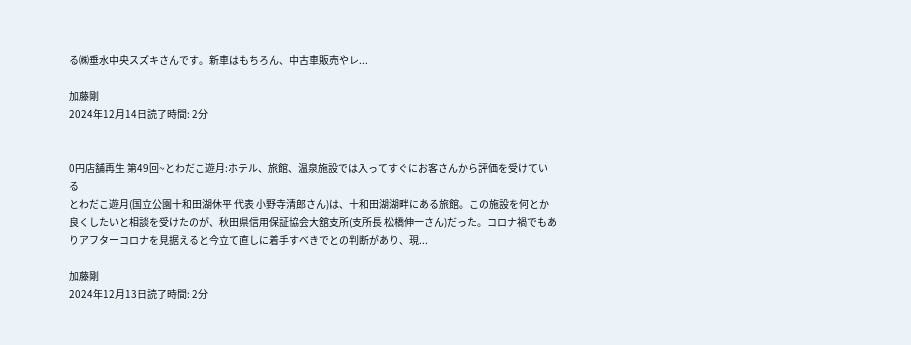る㈱垂水中央スズキさんです。新車はもちろん、中古車販売やレ...

加藤剛
2024年12月14日読了時間: 2分


0円店舗再生 第49回~とわだこ遊月:ホテル、旅館、温泉施設では入ってすぐにお客さんから評価を受けている
とわだこ遊月(国立公園十和田湖休平 代表 小野寺清郎さん)は、十和田湖湖畔にある旅館。この施設を何とか良くしたいと相談を受けたのが、秋田県信用保証協会大舘支所(支所長 松橋伸一さん)だった。コロナ禍でもありアフターコロナを見据えると今立て直しに着手すべきでとの判断があり、現...

加藤剛
2024年12月13日読了時間: 2分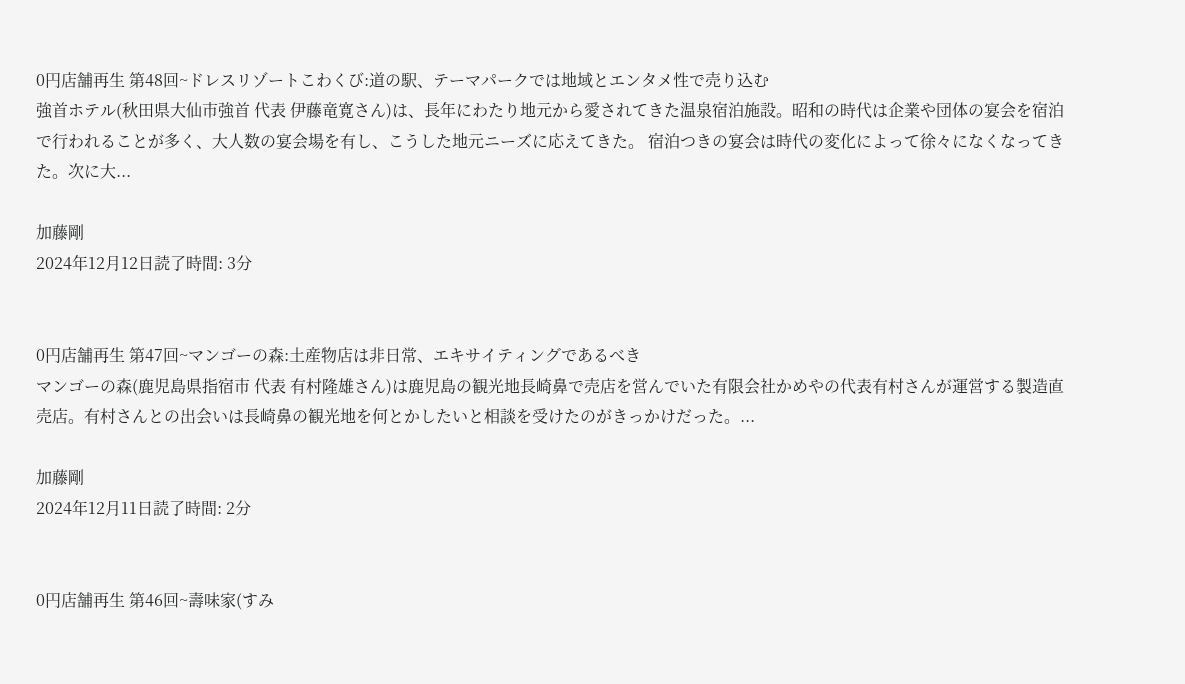0円店舗再生 第48回~ドレスリゾートこわくび:道の駅、テーマパークでは地域とエンタメ性で売り込む
強首ホテル(秋田県大仙市強首 代表 伊藤竜寛さん)は、長年にわたり地元から愛されてきた温泉宿泊施設。昭和の時代は企業や団体の宴会を宿泊で行われることが多く、大人数の宴会場を有し、こうした地元ニーズに応えてきた。 宿泊つきの宴会は時代の変化によって徐々になくなってきた。次に大...

加藤剛
2024年12月12日読了時間: 3分


0円店舗再生 第47回~マンゴーの森:土産物店は非日常、エキサイティングであるべき
マンゴーの森(鹿児島県指宿市 代表 有村隆雄さん)は鹿児島の観光地長崎鼻で売店を営んでいた有限会社かめやの代表有村さんが運営する製造直売店。有村さんとの出会いは長崎鼻の観光地を何とかしたいと相談を受けたのがきっかけだった。...

加藤剛
2024年12月11日読了時間: 2分


0円店舗再生 第46回~壽味家(すみ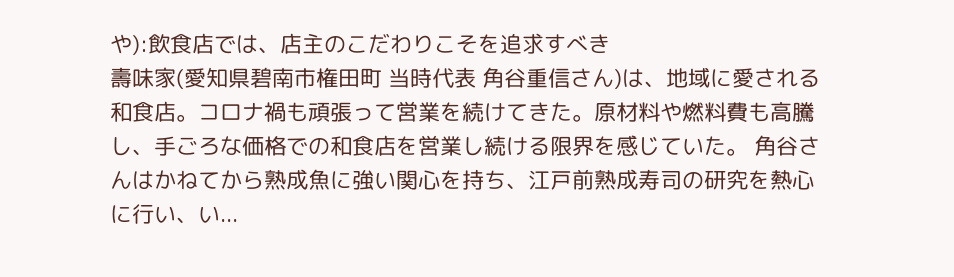や):飲食店では、店主のこだわりこそを追求すべき
壽味家(愛知県碧南市権田町 当時代表 角谷重信さん)は、地域に愛される和食店。コロナ禍も頑張って営業を続けてきた。原材料や燃料費も高騰し、手ごろな価格での和食店を営業し続ける限界を感じていた。 角谷さんはかねてから熟成魚に強い関心を持ち、江戸前熟成寿司の研究を熱心に行い、い...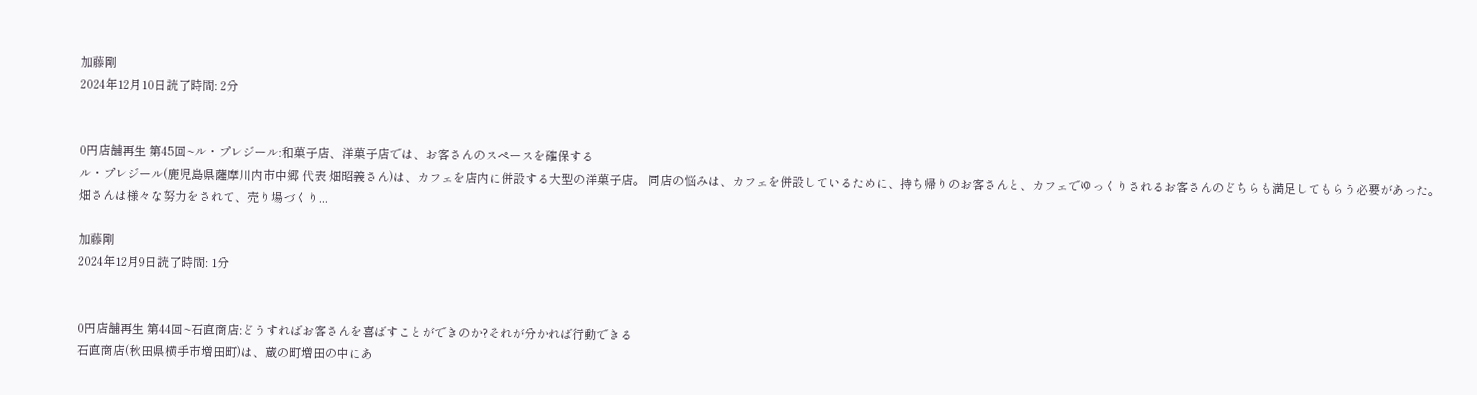加藤剛
2024年12月10日読了時間: 2分


0円店舗再生 第45回~ル・プレジール:和菓子店、洋菓子店では、お客さんのスペースを確保する
ル・プレジール(鹿児島県薩摩川内市中郷 代表 畑昭義さん)は、カフェを店内に併設する大型の洋菓子店。 同店の悩みは、カフェを併設しているために、持ち帰りのお客さんと、カフェでゆっくりされるお客さんのどちらも満足してもらう必要があった。畑さんは様々な努力をされて、売り場づくり...

加藤剛
2024年12月9日読了時間: 1分


0円店舗再生 第44回~石直商店:どうすればお客さんを喜ばすことができのか?それが分かれば行動できる
石直商店(秋田県横手市増田町)は、蔵の町増田の中にあ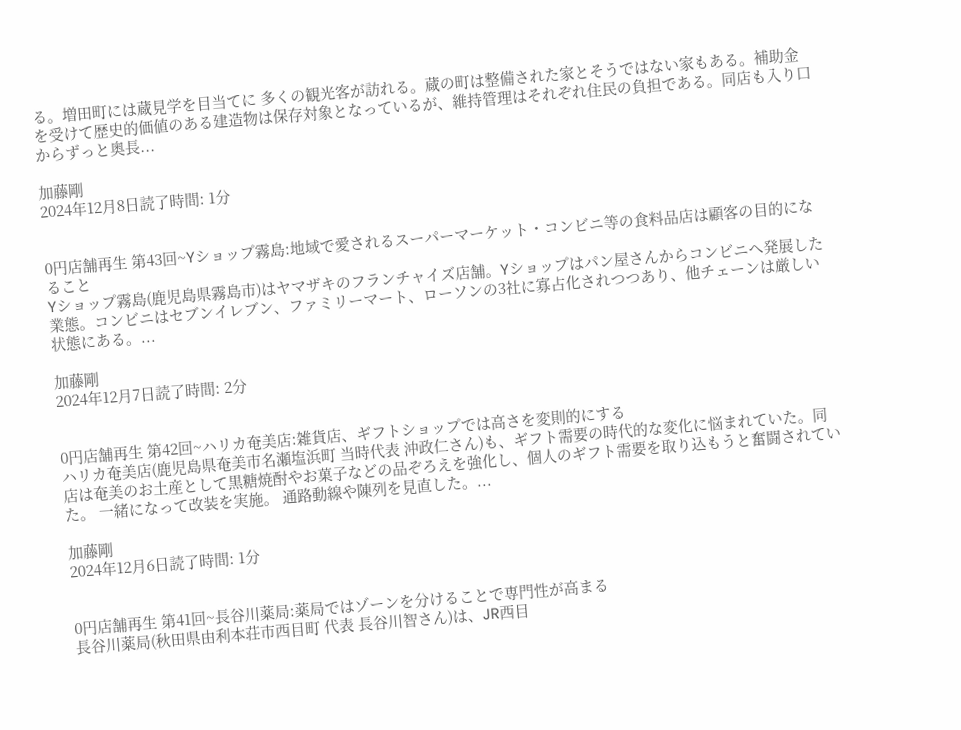る。増田町には蔵見学を目当てに 多くの観光客が訪れる。蔵の町は整備された家とそうではない家もある。補助金を受けて歴史的価値のある建造物は保存対象となっているが、維持管理はそれぞれ住民の負担である。同店も入り口からずっと奥長...

加藤剛
2024年12月8日読了時間: 1分


0円店舗再生 第43回~Yショップ霧島:地域で愛されるスーパーマーケット・コンビニ等の食料品店は顧客の目的になること
Yショップ霧島(鹿児島県霧島市)はヤマザキのフランチャイズ店舗。Yショップはパン屋さんからコンビニへ発展した業態。コンビニはセブンイレブン、ファミリーマート、ローソンの3社に寡占化されつつあり、他チェーンは厳しい状態にある。...

加藤剛
2024年12月7日読了時間: 2分


0円店舗再生 第42回~ハリカ奄美店:雑貨店、ギフトショップでは高さを変則的にする
ハリカ奄美店(鹿児島県奄美市名瀬塩浜町 当時代表 沖政仁さん)も、ギフト需要の時代的な変化に悩まれていた。同店は奄美のお土産として黒糖焼酎やお菓子などの品ぞろえを強化し、個人のギフト需要を取り込もうと奮闘されていた。 一緒になって改装を実施。 通路動線や陳列を見直した。...

加藤剛
2024年12月6日読了時間: 1分


0円店舗再生 第41回~長谷川薬局:薬局ではゾーンを分けることで専門性が高まる
長谷川薬局(秋田県由利本荘市西目町 代表 長谷川智さん)は、JR西目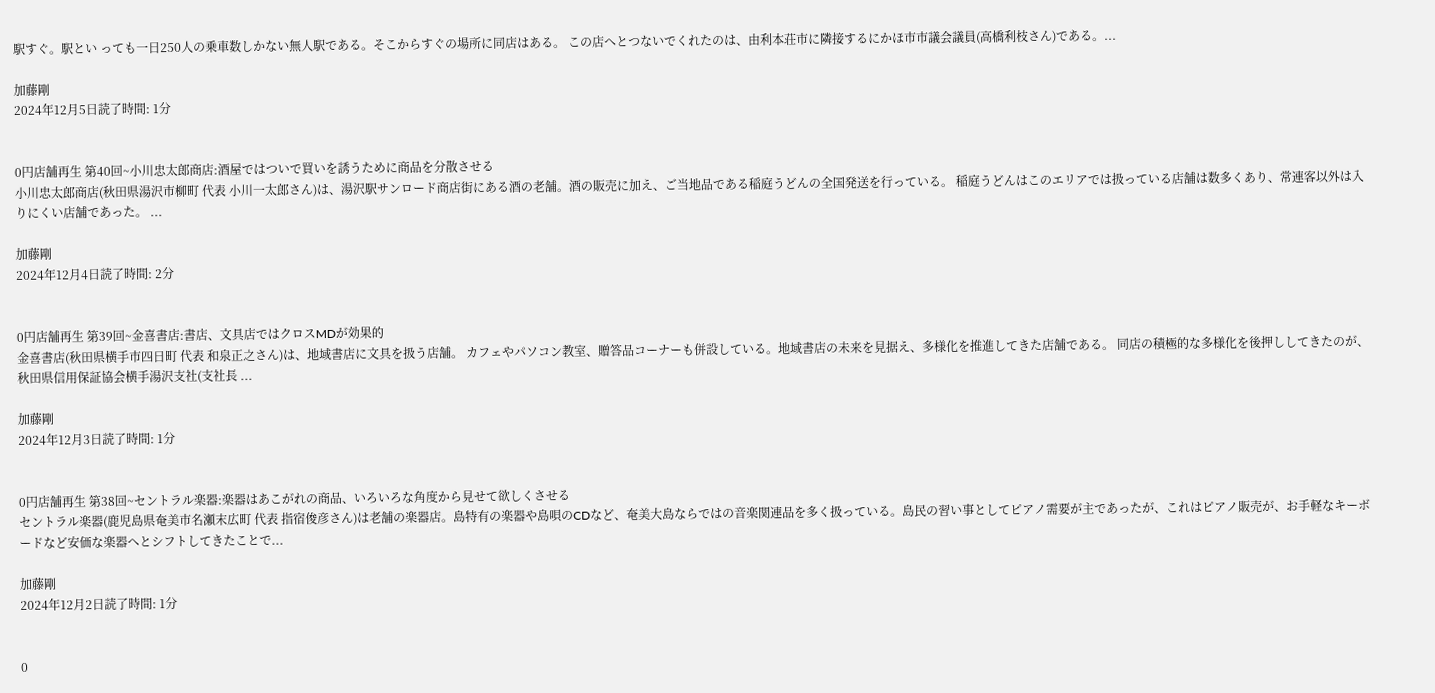駅すぐ。駅とい っても一日250人の乗車数しかない無人駅である。そこからすぐの場所に同店はある。 この店へとつないでくれたのは、由利本荘市に隣接するにかほ市市議会議員(高橋利枝さん)である。...

加藤剛
2024年12月5日読了時間: 1分


0円店舗再生 第40回~小川忠太郎商店:酒屋ではついで買いを誘うために商品を分散させる
小川忠太郎商店(秋田県湯沢市柳町 代表 小川一太郎さん)は、湯沢駅サンロード商店街にある酒の老舗。酒の販売に加え、ご当地品である稲庭うどんの全国発送を行っている。 稲庭うどんはこのエリアでは扱っている店舗は数多くあり、常連客以外は入りにくい店舗であった。 ...

加藤剛
2024年12月4日読了時間: 2分


0円店舗再生 第39回~金喜書店:書店、文具店ではクロスMDが効果的
金喜書店(秋田県横手市四日町 代表 和泉正之さん)は、地域書店に文具を扱う店舗。 カフェやパソコン教室、贈答品コーナーも併設している。地域書店の未来を見据え、多様化を推進してきた店舗である。 同店の積極的な多様化を後押ししてきたのが、秋田県信用保証協会横手湯沢支社(支社長 ...

加藤剛
2024年12月3日読了時間: 1分


0円店舗再生 第38回~セントラル楽器:楽器はあこがれの商品、いろいろな角度から見せて欲しくさせる
セントラル楽器(鹿児島県奄美市名瀬末広町 代表 指宿俊彦さん)は老舗の楽器店。島特有の楽器や島唄のCDなど、奄美大島ならではの音楽関連品を多く扱っている。島民の習い事としてピアノ需要が主であったが、これはピアノ販売が、お手軽なキーボードなど安価な楽器へとシフトしてきたことで...

加藤剛
2024年12月2日読了時間: 1分


0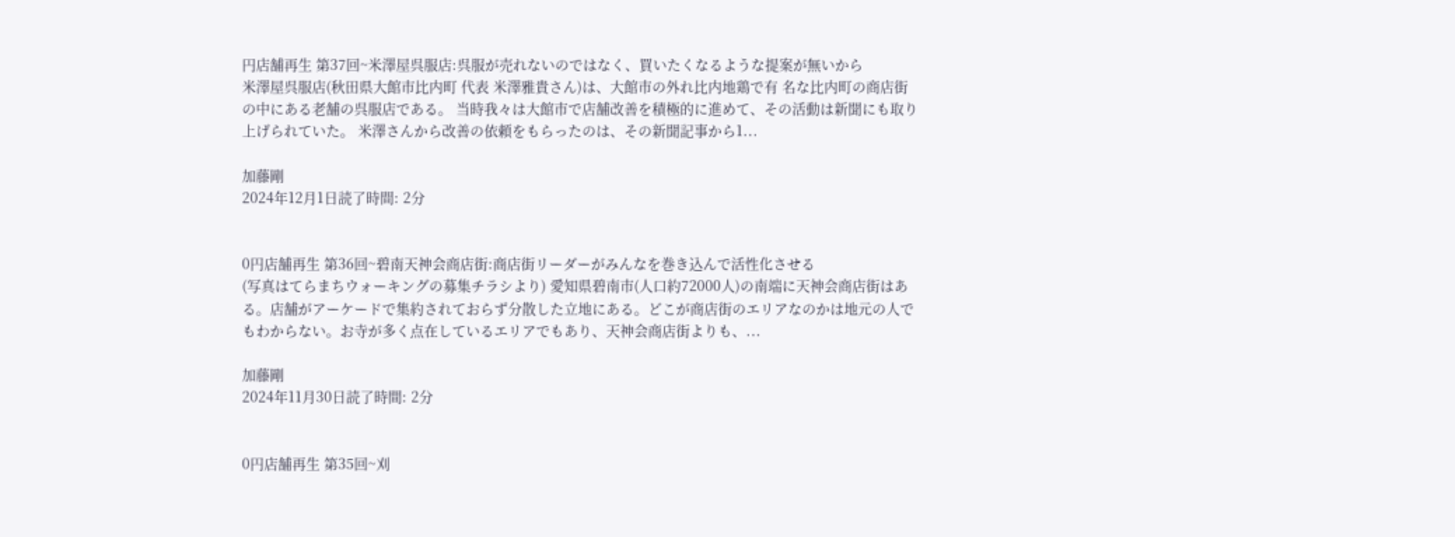円店舗再生 第37回~米澤屋呉服店:呉服が売れないのではなく、買いたくなるような提案が無いから
米澤屋呉服店(秋田県大館市比内町 代表 米澤雅貴さん)は、大館市の外れ比内地鶏で有 名な比内町の商店街の中にある老舗の呉服店である。 当時我々は大館市で店舗改善を積極的に進めて、その活動は新聞にも取り上げられていた。 米澤さんから改善の依頼をもらったのは、その新聞記事から1...

加藤剛
2024年12月1日読了時間: 2分


0円店舗再生 第36回~碧南天神会商店街:商店街リーダーがみんなを巻き込んで活性化させる
(写真はてらまちウォーキングの募集チラシより) 愛知県碧南市(人口約72000人)の南端に天神会商店街はある。店舗がアーケードで集約されておらず分散した立地にある。どこが商店街のエリアなのかは地元の人でもわからない。お寺が多く点在しているエリアでもあり、天神会商店街よりも、...

加藤剛
2024年11月30日読了時間: 2分


0円店舗再生 第35回~刈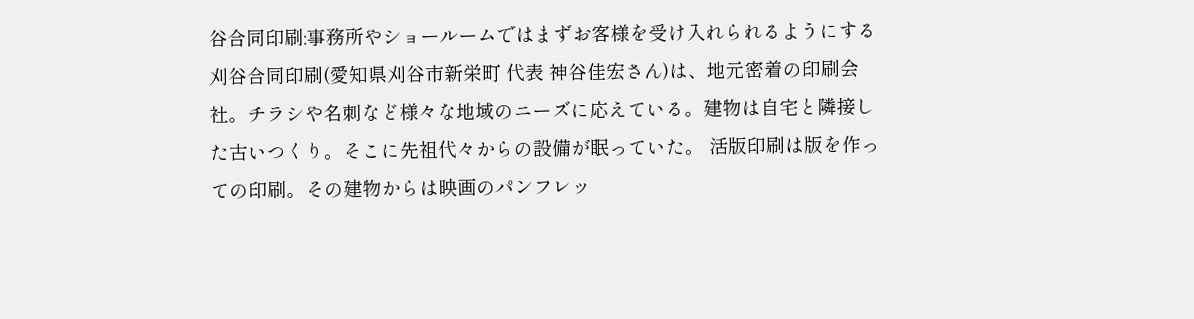谷合同印刷:事務所やショールームではまずお客様を受け入れられるようにする
刈谷合同印刷(愛知県刈谷市新栄町 代表 神谷佳宏さん)は、地元密着の印刷会社。チラシや名刺など様々な地域のニーズに応えている。建物は自宅と隣接した古いつくり。そこに先祖代々からの設備が眠っていた。 活版印刷は版を作っての印刷。その建物からは映画のパンフレッ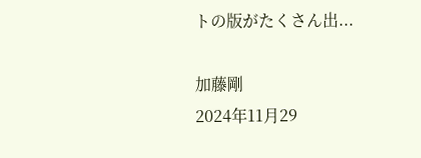トの版がたくさん出...

加藤剛
2024年11月29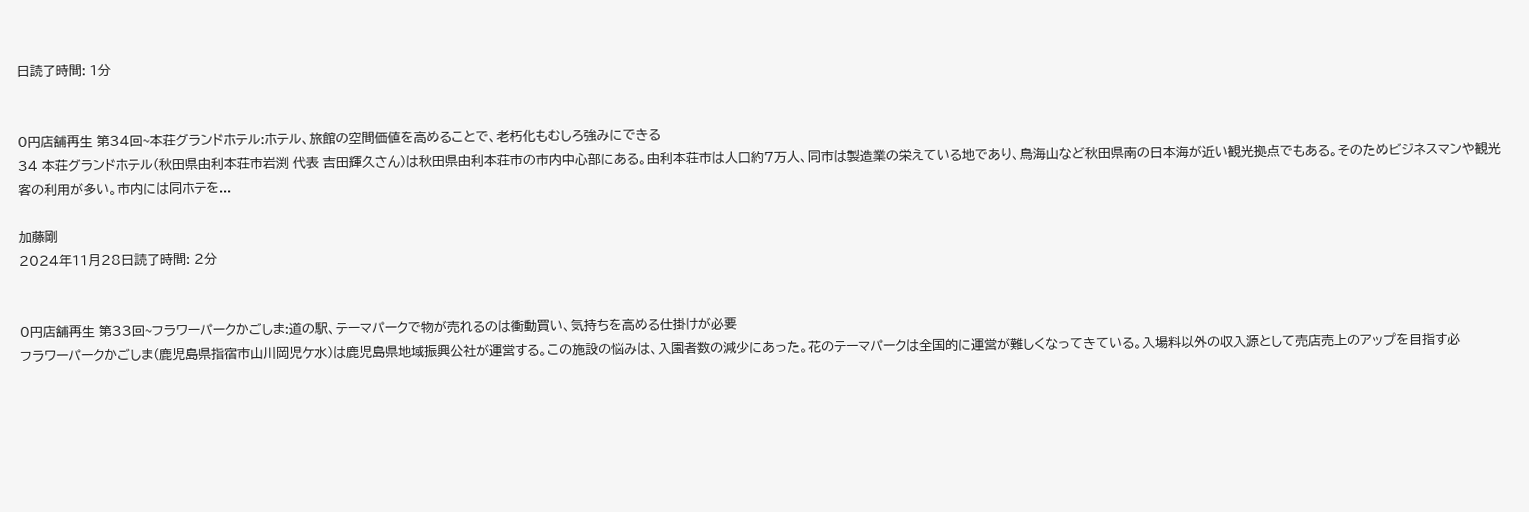日読了時間: 1分


0円店舗再生 第34回~本荘グランドホテル:ホテル、旅館の空間価値を高めることで、老朽化もむしろ強みにできる
34 本荘グランドホテル(秋田県由利本荘市岩渕 代表 吉田輝久さん)は秋田県由利本荘市の市内中心部にある。由利本荘市は人口約7万人、同市は製造業の栄えている地であり、鳥海山など秋田県南の日本海が近い観光拠点でもある。そのためビジネスマンや観光客の利用が多い。市内には同ホテを...

加藤剛
2024年11月28日読了時間: 2分


0円店舗再生 第33回~フラワーパークかごしま:道の駅、テーマパークで物が売れるのは衝動買い、気持ちを高める仕掛けが必要
フラワーパークかごしま(鹿児島県指宿市山川岡児ケ水)は鹿児島県地域振興公社が運営する。この施設の悩みは、入園者数の減少にあった。花のテーマパークは全国的に運営が難しくなってきている。入場料以外の収入源として売店売上のアップを目指す必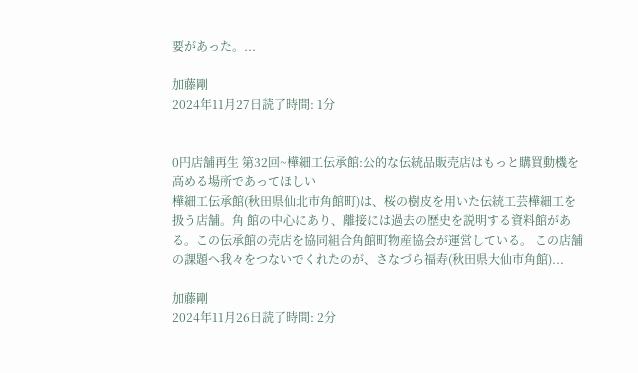要があった。...

加藤剛
2024年11月27日読了時間: 1分


0円店舗再生 第32回~樺細工伝承館:公的な伝統品販売店はもっと購買動機を高める場所であってほしい
樺細工伝承館(秋田県仙北市角館町)は、桜の樹皮を用いた伝統工芸樺細工を扱う店舗。角 館の中心にあり、離接には過去の歴史を説明する資料館がある。この伝承館の売店を協同組合角館町物産協会が運営している。 この店舗の課題へ我々をつないでくれたのが、さなづら福寿(秋田県大仙市角館)...

加藤剛
2024年11月26日読了時間: 2分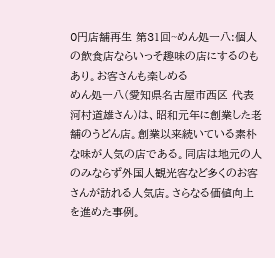0円店舗再生 第31回~めん処一八:個人の飲食店ならいっそ趣味の店にするのもあり。お客さんも楽しめる
めん処一八(愛知県名古屋市西区 代表 河村道雄さん)は、昭和元年に創業した老舗のうどん店。創業以来続いている素朴な味が人気の店である。同店は地元の人のみならず外国人観光客など多くのお客さんが訪れる人気店。さらなる価値向上を進めた事例。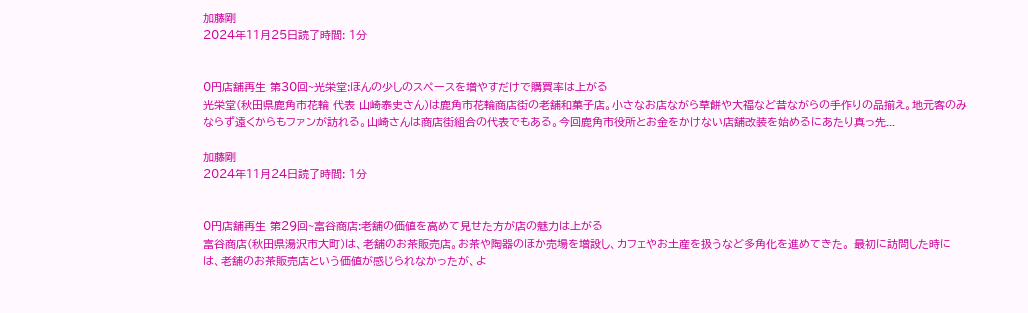加藤剛
2024年11月25日読了時間: 1分


0円店舗再生 第30回~光栄堂:ほんの少しのスペースを増やすだけで購買率は上がる
光栄堂(秋田県鹿角市花輪 代表 山崎泰史さん)は鹿角市花輪商店街の老舗和菓子店。小さなお店ながら草餅や大福など昔ながらの手作りの品揃え。地元客のみならず遠くからもファンが訪れる。山崎さんは商店街組合の代表でもある。今回鹿角市役所とお金をかけない店舗改装を始めるにあたり真っ先...

加藤剛
2024年11月24日読了時間: 1分


0円店舗再生 第29回~富谷商店:老舗の価値を高めて見せた方が店の魅力は上がる
富谷商店(秋田県湯沢市大町)は、老舗のお茶販売店。お茶や陶器のほか売場を増設し、カフェやお土産を扱うなど多角化を進めてきた。 最初に訪問した時には、老舗のお茶販売店という価値が感じられなかったが、よ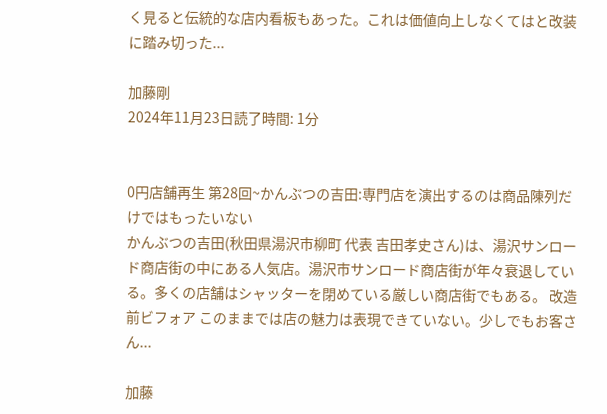く見ると伝統的な店内看板もあった。これは価値向上しなくてはと改装に踏み切った...

加藤剛
2024年11月23日読了時間: 1分


0円店舗再生 第28回~かんぶつの吉田:専門店を演出するのは商品陳列だけではもったいない
かんぶつの吉田(秋田県湯沢市柳町 代表 吉田孝史さん)は、湯沢サンロード商店街の中にある人気店。湯沢市サンロード商店街が年々衰退している。多くの店舗はシャッターを閉めている厳しい商店街でもある。 改造前ビフォア このままでは店の魅力は表現できていない。少しでもお客さん...

加藤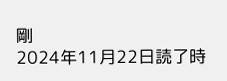剛
2024年11月22日読了時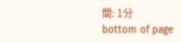間: 1分
bottom of page